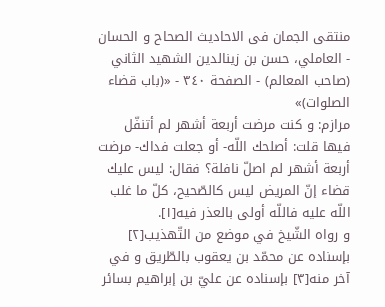منتقى الجمان فى الاحاديث الصحاح و الحسان - العاملي، حسن بن زينالدين الشهيد الثاني (صاحب المعالم) - الصفحة ٣٤٠ - «(باب قضاء الصلوات)»
مرازم: و كنت مرضت أربعة أشهر لم أتنفّل فيها قلت: أصلحك اللّه- أو جعلت فداك- مرضت أربعة أشهر لم اصلّ نافلة؟ فقال: ليس عليك قضاء إنّ المريض ليس كالصّحيح، كلّ ما غلب اللّه عليه فاللّه أولى بالعذر فيه[١].
و رواه الشّيخ في موضع من التّهذيب[٢] بإسناده عن محمّد بن يعقوب بالطّريق و في آخر منه[٣] بإسناده عن عليّ بن إبراهيم بسائر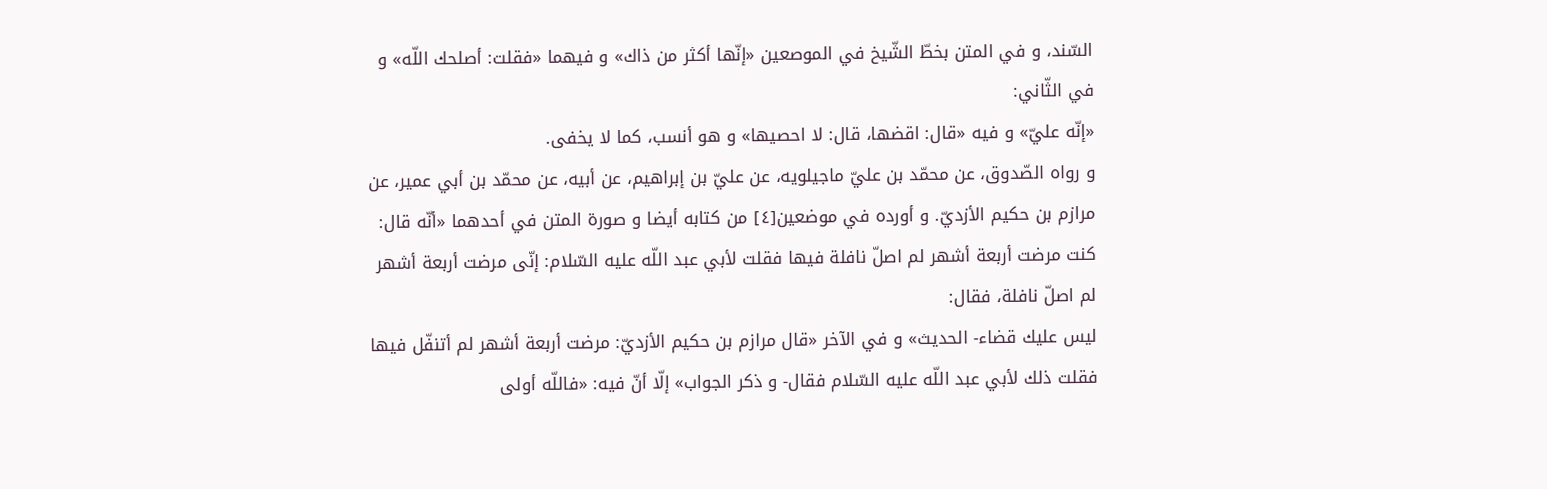السّند، و في المتن بخطّ الشّيخ في الموصعين «إنّها أكثر من ذاك» و فيهما «فقلت: أصلحك اللّه» و في الثّاني:
«إنّه عليّ» و فيه «قال: اقضها، قال: لا احصيها» و هو أنسب، كما لا يخفى.
و رواه الصّدوق، عن محمّد بن عليّ ماجيلويه، عن عليّ بن إبراهيم، عن أبيه، عن محمّد بن أبي عمير، عن مرازم بن حكيم الأزديّ. و أورده في موضعين[٤] من كتابه أيضا و صورة المتن في أحدهما «أنّه قال: كنت مرضت أربعة أشهر لم اصلّ نافلة فيها فقلت لأبي عبد اللّه عليه السّلام: إنّى مرضت أربعة أشهر لم اصلّ نافلة، فقال:
ليس عليك قضاء- الحديث» و في الآخر «قال مرازم بن حكيم الأزديّ: مرضت أربعة أشهر لم أتنفّل فيها فقلت ذلك لأبي عبد اللّه عليه السّلام فقال- و ذكر الجواب» إلّا أنّ فيه: «فاللّه أولى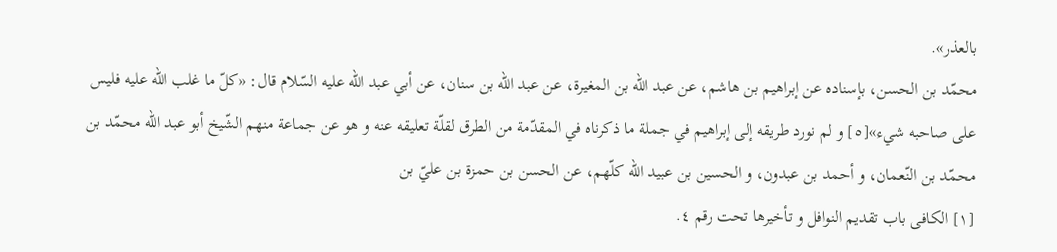بالعذر».
محمّد بن الحسن، بإسناده عن إبراهيم بن هاشم، عن عبد اللّه بن المغيرة، عن عبد اللّه بن سنان، عن أبي عبد اللّه عليه السّلام قال: «كلّ ما غلب اللّه عليه فليس على صاحبه شيء»[٥] و لم نورد طريقه إلى إبراهيم في جملة ما ذكرناه في المقدّمة من الطرق لقلّة تعليقه عنه و هو عن جماعة منهم الشّيخ أبو عبد اللّه محمّد بن محمّد بن النّعمان، و أحمد بن عبدون، و الحسين بن عبيد اللّه كلّهم، عن الحسن بن حمزة بن عليّ بن
[١] الكافى باب تقديم النوافل و تأخيرها تحت رقم ٤.